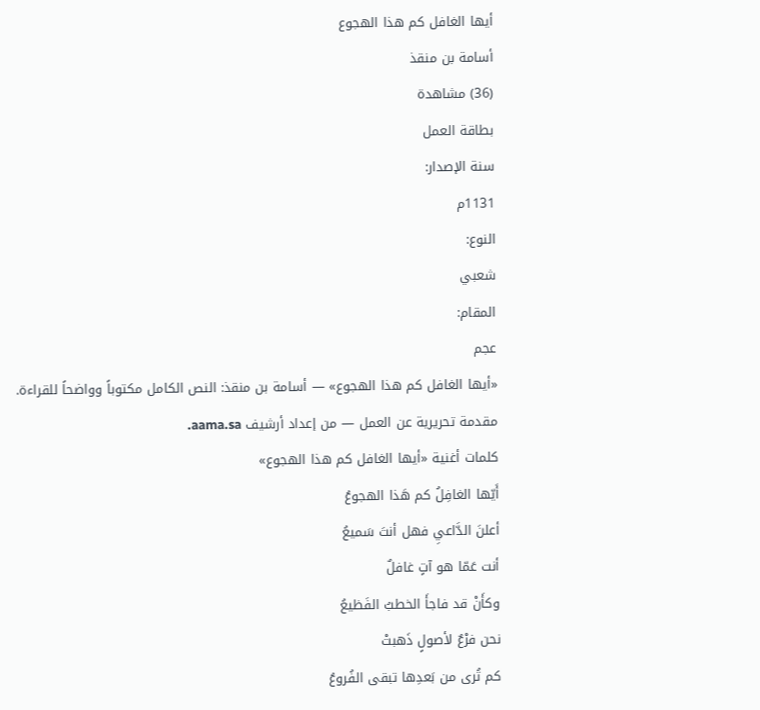أيها الغافل كم هذا الهجوع
أسامة بن منقذ
(36) مشاهدة
بطاقة العمل
سنة الإصدار:
1131م
النوع:
شعبي
المقام:
عجم
«أيها الغافل كم هذا الهجوع» — أسامة بن منقذ: النص الكامل مكتوباً وواضحاً للقراءة.
مقدمة تحريرية عن العمل — من إعداد أرشيف aama.sa.
كلمات أغنية «أيها الغافل كم هذا الهجوع»
أَيّها الغافِلُ كم هَذا الهجوعُ
أعلنَ الدَّاعيِ فهل أنتَ سَميعُ
أنت عَمّا هو آتٍ غافلٌ
وكأَنْ قد فاجأَ الخطبُ الفَظيعُ
نحن فرْعٌ لأصولٍ ذَهبتْ
كم تُرى من بَعدِها تبقى الفُروعُ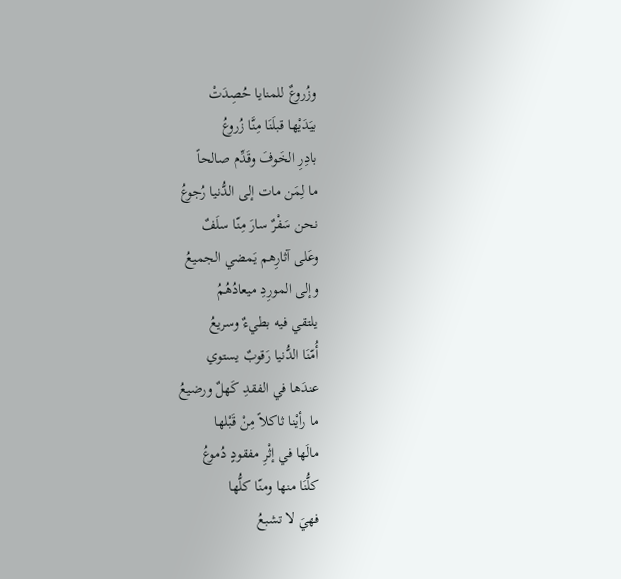وزُروعٌ للمنايا حُصِدَتْ
بيَدَيْها قبلَنَا مِنَّا زُروعُ
بادِرِ الخَوفَ وقَدِّم صالحاً
ما لِمَن مات إلى الدُّنيا رُجوعُ
نحن سَفْرٌ سارَ مِنّا سلَفٌ
وعَلى آثارِهم يَمضي الجميعُ
وإلى المورِدِ ميعادُهُمُ
يلتقي فيه بطيءٌ وسريعُ
أُمّنَا الدُّنيا رَقوبٌ يستوي
عندَها في الفقدِ كَهلٌ ورضيعُ
ما رأيْنا ثاكلاً مِنْ قَبْلها
مالَها في إثْرِ مفقودٍ دُموعُ
كلُّنَا منها ومنّا كلُّها
فهيَ لا تشبعُ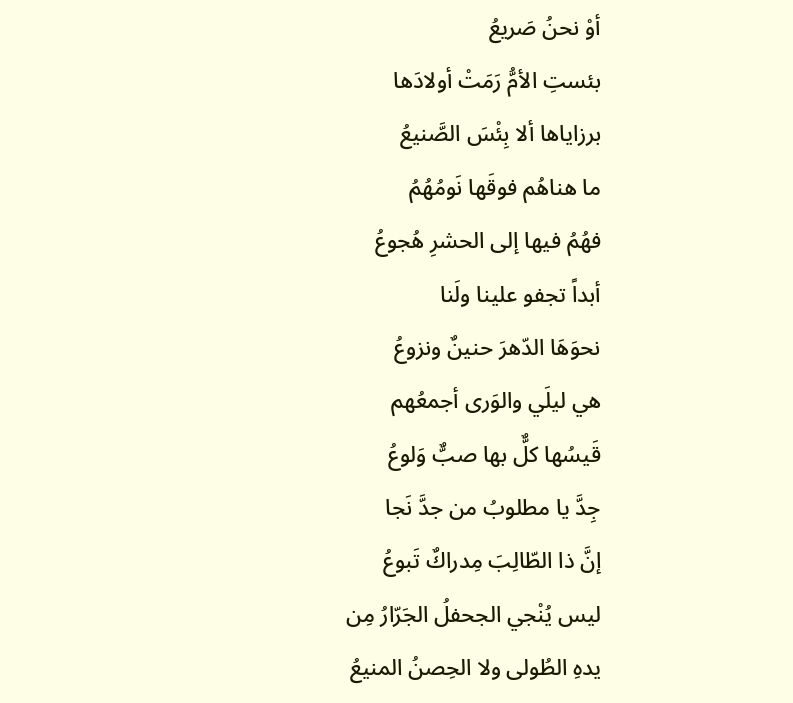أوْ نحنُ صَريعُ
بئستِ الأمُّ رَمَتْ أولادَها
برزاياها ألا بِئْسَ الصَّنيعُ
ما هناهُم فوقَها نَومُهُمُ
فهُمُ فيها إلى الحشرِ هُجوعُ
أبداً تجفو علينا ولَنا
نحوَهَا الدّهرَ حنينٌ ونزوعُ
هي ليلَي والوَرى أجمعُهم
قَيسُها كلٌّ بها صبٌّ وَلوعُ
جِدَّ يا مطلوبُ من جدَّ نَجا
إنَّ ذا الطّالِبَ مِدراكٌ تَبوعُ
ليس يُنْجي الجحفلُ الجَرّارُ مِن
يدهِ الطُولى ولا الحِصنُ المنيعُ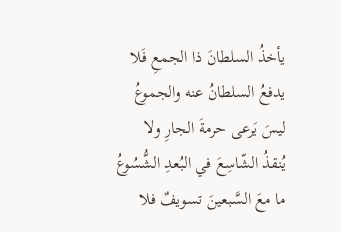يأخذُ السلطانَ ذا الجمعِ فَلا
يدفعُ السلطانُ عنه والجموعُ
ليسَ يَرعى حرمةَ الجارِ ولا
يُنقذُ الشّاسِعَ في البُعدِ الشُّسُوعُ
ما معَ السَّبعينَ تسويفٌ فلا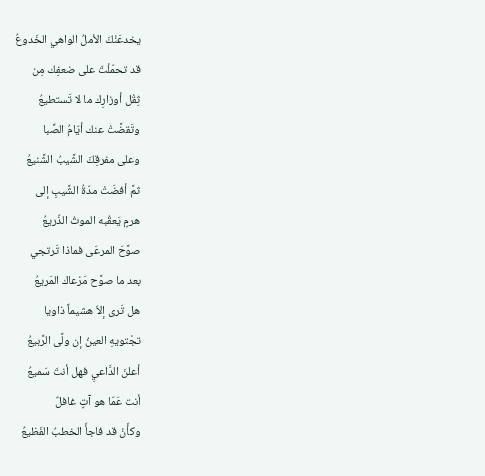يخدعَنْكَ الأملُ الواهي الخَدوعُ
قد تحمّلْتَ على ضعفِك مِن
ثِقْل أوزارِك ما لا تَستطيعُ
وتَقضَّتْ عنك أيّامُ الصِّبا
وعلى مفرقِكَ الشَّيبُ الشَّنيعُ
ثمَّ أفضَتْ مدّةُ الشَّيبِ إلى
هرمٍ يَعقُبه الموتُ الذّريعُ
صوَّحَ المرعَى فماذا تَرتجي
بعد ما صوَّح مَرْعاك المَريعُ
هل تَرى إلاّ هشيماً ذاويا
تجْتويهِ العينُ إن ولَّى الرَّبيعُ
أعلنَ الدَّاعيِ فهل أنتَ سَميعُ
أنت عَمّا هو آتٍ غافلٌ
وكأَنْ قد فاجأَ الخطبُ الفَظيعُ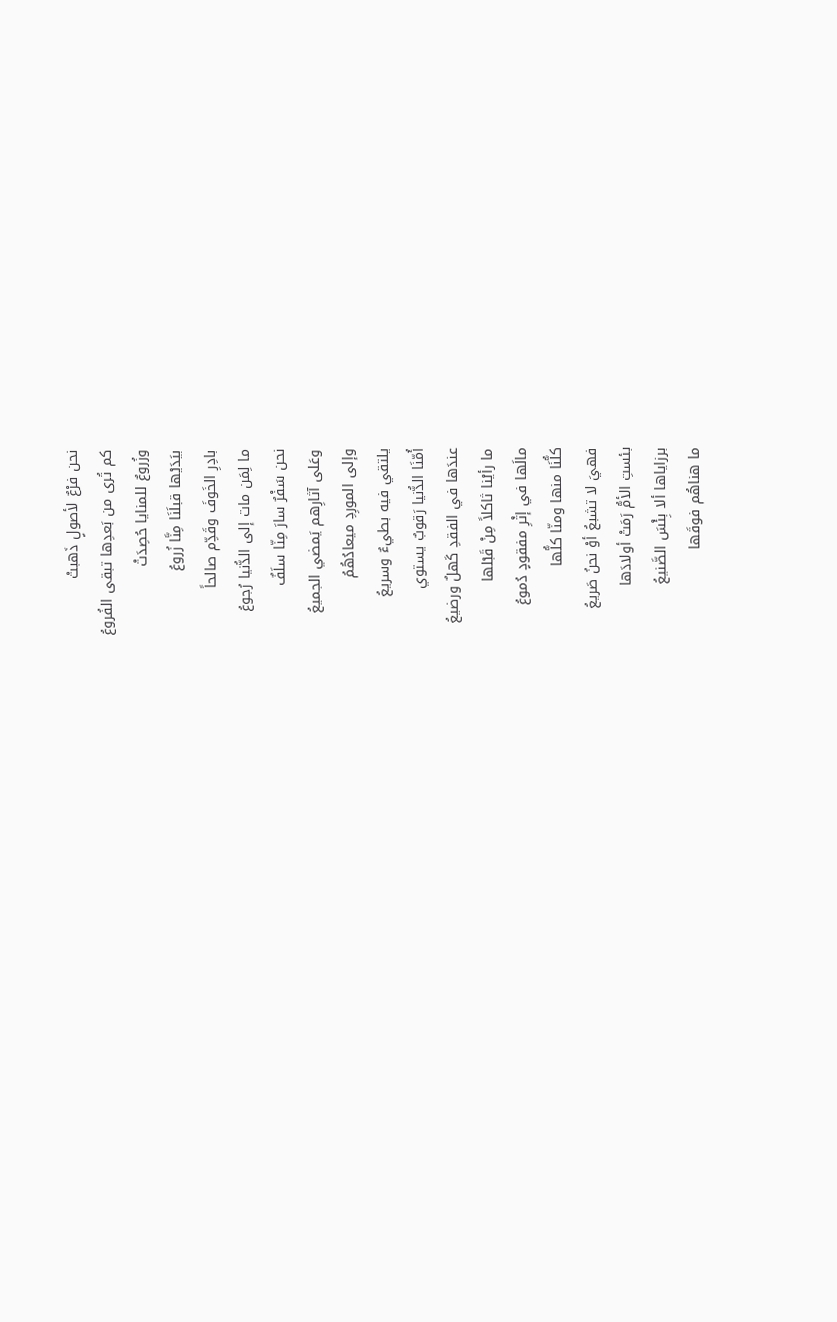نحن فرْعٌ لأصولٍ ذَهبتْ
كم تُرى من بَعدِها تبقى الفُروعُ
وزُروعٌ للمنايا حُصِدَتْ
بيَدَيْها قبلَنَا مِنَّا زُروعُ
بادِرِ الخَوفَ وقَدِّم صالحاً
ما لِمَن مات إلى الدُّنيا رُجوعُ
نحن سَفْرٌ سارَ مِنّا سلَفٌ
وعَلى آثارِهم يَمضي الجميعُ
وإلى المورِدِ ميعادُهُمُ
يلتقي فيه بطيءٌ وسريعُ
أُمّنَا الدُّنيا رَقوبٌ يستوي
عندَها في الفقدِ كَهلٌ ورضيعُ
ما رأيْنا ثاكلاً مِنْ قَبْلها
مالَها في إثْرِ مفقودٍ دُموعُ
كلُّنَا منها ومنّا كلُّها
فهيَ لا تشبعُ أوْ نحنُ صَريعُ
بئستِ الأمُّ رَمَتْ أولادَها
برزاياها ألا بِئْسَ الصَّنيعُ
ما هناهُم فوقَها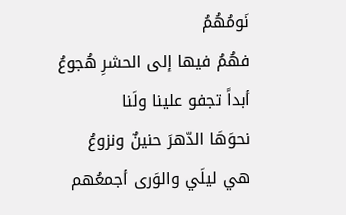نَومُهُمُ
فهُمُ فيها إلى الحشرِ هُجوعُ
أبداً تجفو علينا ولَنا
نحوَهَا الدّهرَ حنينٌ ونزوعُ
هي ليلَي والوَرى أجمعُهم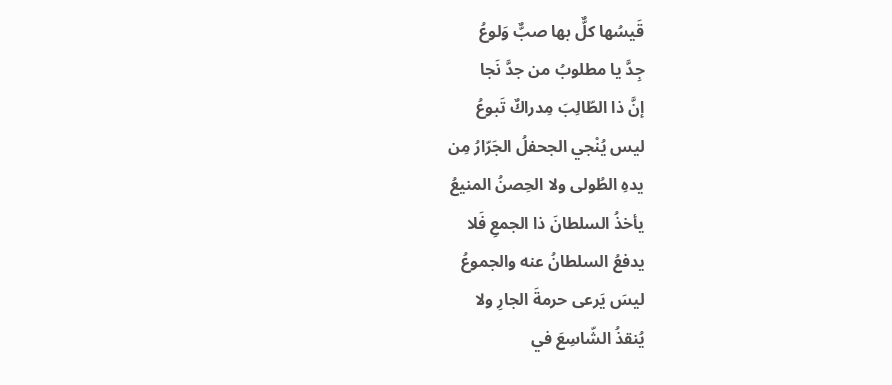قَيسُها كلٌّ بها صبٌّ وَلوعُ
جِدَّ يا مطلوبُ من جدَّ نَجا
إنَّ ذا الطّالِبَ مِدراكٌ تَبوعُ
ليس يُنْجي الجحفلُ الجَرّارُ مِن
يدهِ الطُولى ولا الحِصنُ المنيعُ
يأخذُ السلطانَ ذا الجمعِ فَلا
يدفعُ السلطانُ عنه والجموعُ
ليسَ يَرعى حرمةَ الجارِ ولا
يُنقذُ الشّاسِعَ في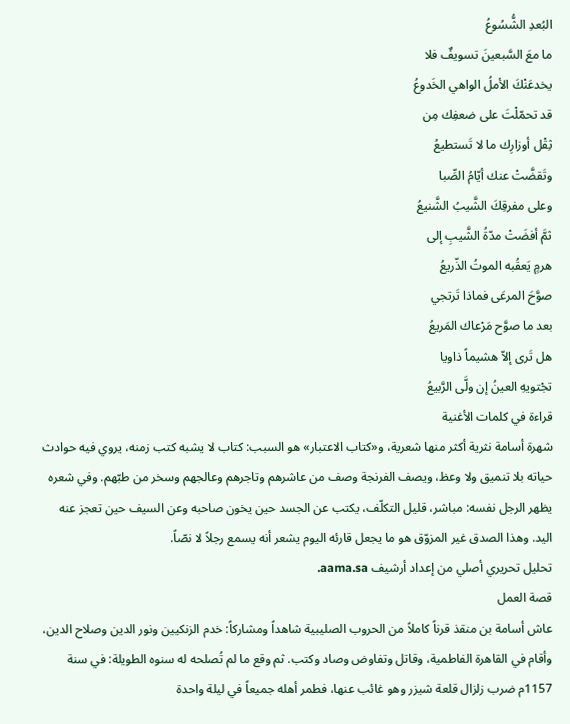البُعدِ الشُّسُوعُ
ما معَ السَّبعينَ تسويفٌ فلا
يخدعَنْكَ الأملُ الواهي الخَدوعُ
قد تحمّلْتَ على ضعفِك مِن
ثِقْل أوزارِك ما لا تَستطيعُ
وتَقضَّتْ عنك أيّامُ الصِّبا
وعلى مفرقِكَ الشَّيبُ الشَّنيعُ
ثمَّ أفضَتْ مدّةُ الشَّيبِ إلى
هرمٍ يَعقُبه الموتُ الذّريعُ
صوَّحَ المرعَى فماذا تَرتجي
بعد ما صوَّح مَرْعاك المَريعُ
هل تَرى إلاّ هشيماً ذاويا
تجْتويهِ العينُ إن ولَّى الرَّبيعُ
قراءة في كلمات الأغنية
شهرة أسامة نثرية أكثر منها شعرية، و«كتاب الاعتبار» هو السبب: كتاب لا يشبه كتب زمنه، يروي فيه حوادث حياته بلا تنميق ولا وعظ، ويصف الفرنجة وصف من عاشرهم وتاجرهم وعالجهم وسخر من طبّهم. وفي شعره يظهر الرجل نفسه: مباشر، قليل التكلّف، يكتب عن الجسد حين يخون صاحبه وعن السيف حين تعجز عنه اليد. وهذا الصدق غير المزوّق هو ما يجعل قارئه اليوم يشعر أنه يسمع رجلاً لا نصّاً.
تحليل تحريري أصلي من إعداد أرشيف aama.sa.
قصة العمل
عاش أسامة بن منقذ قرناً كاملاً من الحروب الصليبية شاهداً ومشاركاً: خدم الزنكيين ونور الدين وصلاح الدين، وأقام في القاهرة الفاطمية، وقاتل وتفاوض وصاد وكتب. ثم وقع ما لم تُصلحه له سنوه الطويلة: في سنة 1157م ضرب زلزال قلعة شيزر وهو غائب عنها، فطمر أهله جميعاً في ليلة واحدة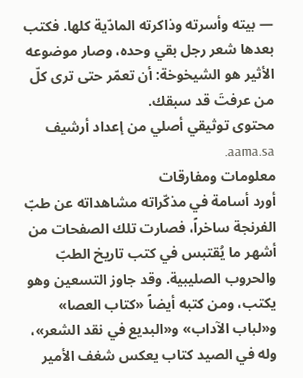— بيته وأسرته وذاكرته المادّية كلها. فكتب بعدها شعر رجل بقي وحده، وصار موضوعه الأثير هو الشيخوخة: أن تعمّر حتى ترى كلّ من عرفتَ قد سبقك.
محتوى توثيقي أصلي من إعداد أرشيف aama.sa.
معلومات ومفارقات
أورد أسامة في مذكّراته مشاهداته عن طبّ الفرنجة ساخراً، فصارت تلك الصفحات من أشهر ما يُقتبس في كتب تاريخ الطبّ والحروب الصليبية. وقد جاوز التسعين وهو يكتب، ومن كتبه أيضاً «كتاب العصا» و«لباب الآداب» و«البديع في نقد الشعر»، وله في الصيد كتاب يعكس شغف الأمير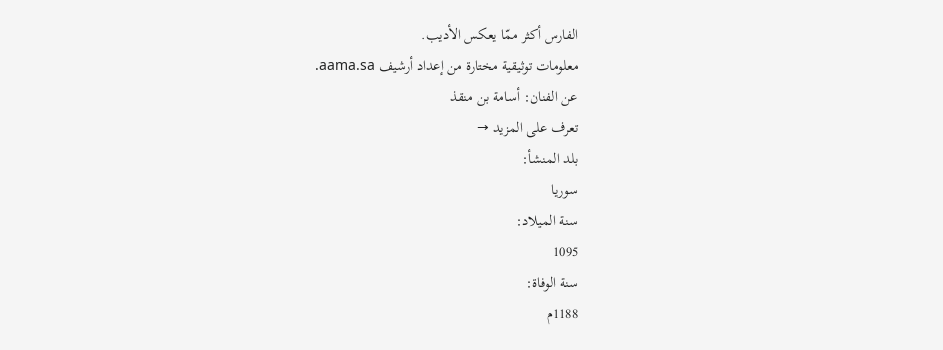الفارس أكثر ممّا يعكس الأديب.
معلومات توثيقية مختارة من إعداد أرشيف aama.sa.
عن الفنان: أسامة بن منقذ
تعرف على المزيد →
بلد المنشأ:
سوريا
سنة الميلاد:
1095
سنة الوفاة:
1188م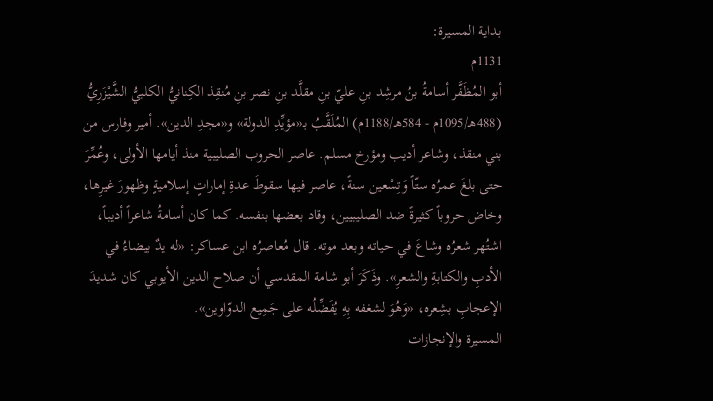بداية المسيرة:
1131م
أبو المُظَفَّر أسامةُ بنُ مرشِد بنِ عليّ بنِ مقلَّد بنِ نصر بنِ مُنقِذ الكِنانيُّ الكلبيُّ الشَّيْزَرِيُّ (488هـ/1095م - 584هـ/1188م) المُلَقَّبُ بـ«مؤيِّدِ الدولة» و«مجدِ الدين». أمير وفارس من بني منقذ، وشاعر أديب ومؤرخ مسلم. عاصر الحروب الصليبية منذ أيامها الأولى، وعُمِّرَ حتى بلغَ عمرُه ستّاً وَتِسْعين سنةً، عاصر فيها سقوطَ عدةِ إماراتٍ إسلاميةٍ وظهورَ غيرِها، وخاض حروباً كثيرةً ضد الصليبيين، وقاد بعضها بنفسه. كما كان أسامةُ شاعراً أديباً، اشتُهر شعرُه وشاعَ في حياته وبعد موته. قال مُعاصرُه ابن عساكر: «له يدٌ بيضاءُ في الأدبِ والكتابةِ والشعرِ». وذَكَرَ أبو شامة المقدسي أن صلاح الدين الأيوبي كان شديدَ الإعجابِ بشِعره، «وَهُوَ لشغفه بِهِ يُفَضِّلُه على جَمِيع الدوّاوين».
المسيرة والإنجازات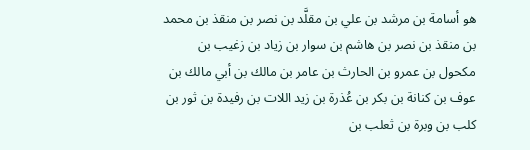هو أسامة بن مرشد بن علي بن مقلَّد بن نصر بن منقذ بن محمد بن منقذ بن نصر بن هاشم بن سوار بن زياد بن زغيب بن مكحول بن عمرو بن الحارث بن عامر بن مالك بن أبي مالك بن عوف بن كنانة بن بكر بن عُذرة بن زيد اللات بن رفيدة بن ثور بن كلب بن وبرة بن ثعلب بن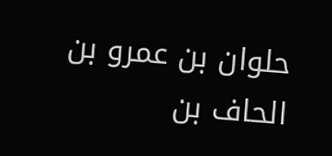حلوان بن عمرو بن الحاف بن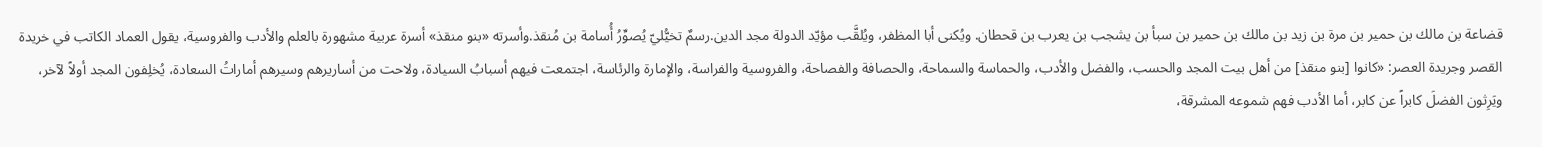قضاعة بن مالك بن حمير بن مرة بن زيد بن مالك بن حمير بن سبأ بن يشجب بن يعرب بن قحطان. ويُكنى أبا المظفر، ويُلقَّب مؤيّد الدولة مجد الدين.رسمٌ تخيُّليّ يُصوِّرُ أُسامة بن مُنقذ.وأسرته «بنو منقذ» أسرة عربية مشهورة بالعلم والأدب والفروسية، يقول العماد الكاتب في خريدة القصر وجريدة العصر: «كانوا [بنو منقذ] من أهل بيت المجد والحسب، والفضل والأدب، والحماسة والسماحة، والحصافة والفصاحة، والفروسية والفراسة، والإمارة والرئاسة، اجتمعت فيهم أسبابُ السيادة، ولاحت من أساريرهم وسيرهم أماراتُ السعادة، يُخلِفون المجد أولاً لآخر، ويَرِثون الفضلَ كابراً عن كابر، أما الأدب فهم شموعه المشرقة،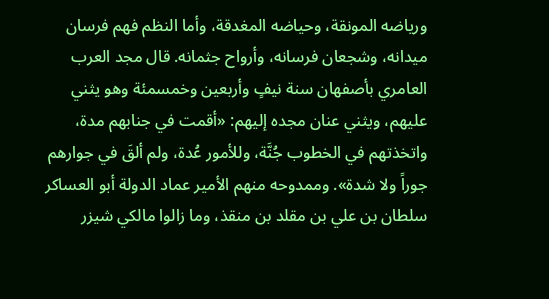ورياضه المونقة، وحياضه المغدقة، وأما النظم فهم فرسان ميدانه، وشجعان فرسانه، وأرواح جثمانه. قال مجد العرب العامري بأصفهان سنة نيفٍ وأربعين وخمسمئة وهو يثني عليهم، ويثني عنان مجده إليهم: «أقمت في جنابهم مدة، واتخذتهم في الخطوب جُنَّة، وللأمور عُدة، ولم ألقَ في جوارهم جوراً ولا شدة». وممدوحه منهم الأمير عماد الدولة أبو العساكر سلطان بن علي بن مقلد بن منقذ، وما زالوا مالكي شيزر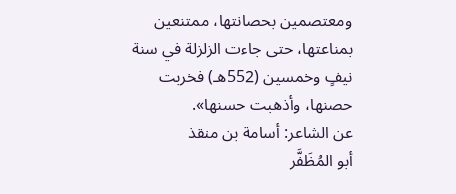ومعتصمين بحصانتها، ممتنعين بمناعتها، حتى جاءت الزلزلة في سنة نيفٍ وخمسين (552هـ) فخربت حصنها، وأذهبت حسنها».
عن الشاعر: أسامة بن منقذ
أبو المُظَفَّر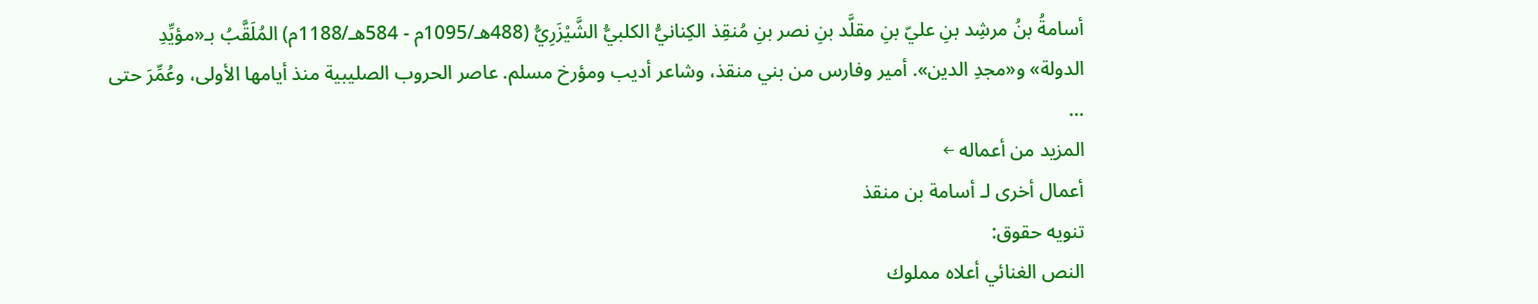أسامةُ بنُ مرشِد بنِ عليّ بنِ مقلَّد بنِ نصر بنِ مُنقِذ الكِنانيُّ الكلبيُّ الشَّيْزَرِيُّ (488هـ/1095م - 584هـ/1188م) المُلَقَّبُ بـ«مؤيِّدِ الدولة» و«مجدِ الدين». أمير وفارس من بني منقذ، وشاعر أديب ومؤرخ مسلم. عاصر الحروب الصليبية منذ أيامها الأولى، وعُمِّرَ حتى …
المزيد من أعماله ←
أعمال أخرى لـ أسامة بن منقذ
تنويه حقوق:
النص الغنائي أعلاه مملوك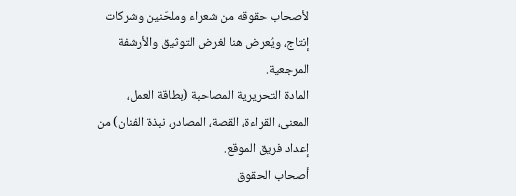لأصحاب حقوقه من شعراء وملحّنين وشركات إنتاج، ويُعرض هنا لغرض التوثيق والأرشفة المرجعية.
المادة التحريرية المصاحبة (بطاقة العمل، المعنى، القراءة، القصة، المصادر، نبذة الفنان) من إعداد فريق الموقع.
أصحاب الحقوق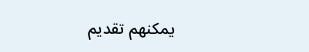يمكنهم تقديم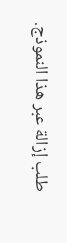طلب إزالة عبر هذا النموذج.